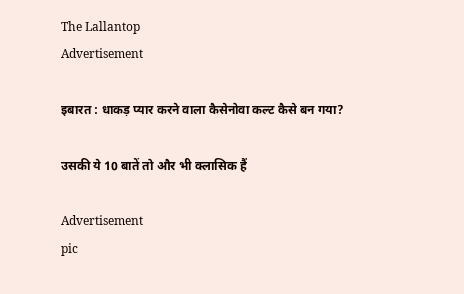The Lallantop
Advertisement

इबारत : धाकड़ प्यार करने वाला कैसेनोवा कल्ट कैसे बन गया?

उसकी ये 10 बातें तो और भी क्लासिक हैं

Advertisement
pic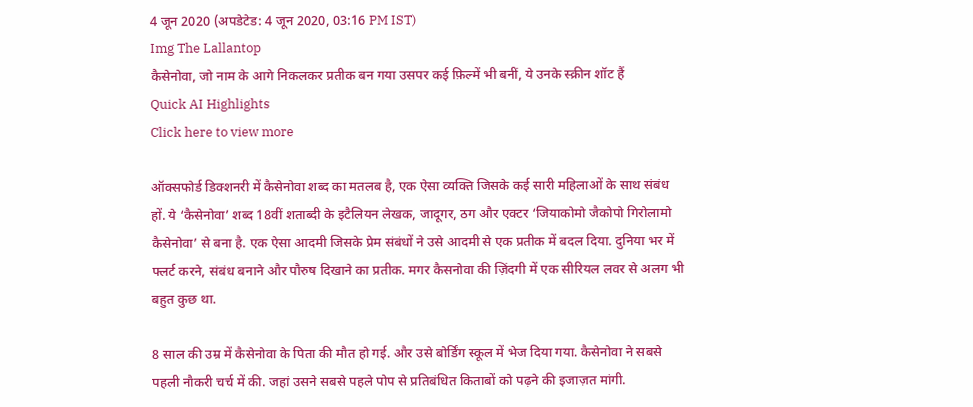4 जून 2020 (अपडेटेड: 4 जून 2020, 03:16 PM IST)
Img The Lallantop
कैसेनोवा, जो नाम के आगे निकलकर प्रतीक बन गया उसपर कई फ़िल्में भी बनीं, ये उनके स्क्रीन शॉट हैं
Quick AI Highlights
Click here to view more

ऑक्सफोर्ड डिक्शनरी में कैसेनोवा शब्द का मतलब है, एक ऐसा व्यक्ति जिसके कई सारी महिलाओं के साथ संबंध हों. ये ‘कैसेनोवा’ शब्द 18वीं शताब्दी के इटैलियन लेखक, जादूगर, ठग और एक्टर ‘जियाकोमो जैकोपो गिरोलामो कैसेनोवा’ से बना है. एक ऐसा आदमी जिसके प्रेम संबंधों ने उसे आदमी से एक प्रतीक में बदल दिया. दुनिया भर में फ्लर्ट करने, संबंध बनाने और पौरुष दिखाने का प्रतीक. मगर कैसनोवा की ज़िंदगी में एक सीरियल लवर से अलग भी बहुत कुछ था.

8 साल की उम्र में कैसेनोवा के पिता की मौत हो गई. और उसे बोर्डिंग स्कूल में भेज दिया गया. कैसेनोवा ने सबसे पहली नौकरी चर्च में की. जहां उसने सबसे पहले पोप से प्रतिबंधित किताबों को पढ़ने की इजाज़त मांगी.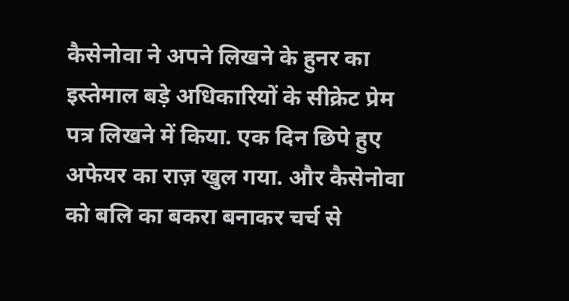कैसेनोवा ने अपने लिखने के हुनर का इस्तेमाल बड़े अधिकारियों के सीक्रेट प्रेम पत्र लिखने में किया. एक दिन छिपे हुए अफेयर का राज़ खुल गया. और कैसेनोवा को बलि का बकरा बनाकर चर्च से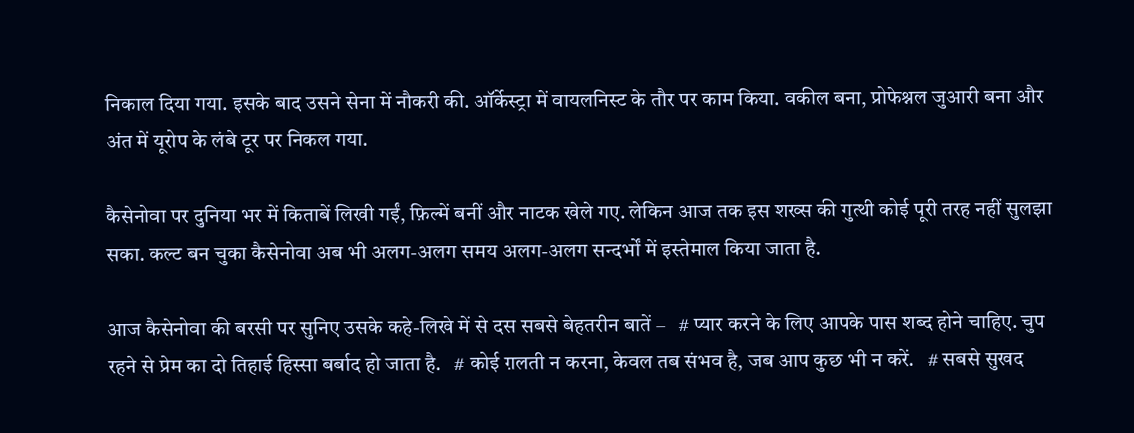निकाल दिया गया. इसके बाद उसने सेना में नौकरी की. ऑर्केस्ट्रा में वायलनिस्ट के तौर पर काम किया. वकील बना, प्रोफेश्नल जुआरी बना और अंत में यूरोप के लंबे टूर पर निकल गया.

कैसेनोवा पर दुनिया भर में किताबें लिखी गईं, फ़िल्में बनीं और नाटक खेले गए. लेकिन आज तक इस शख्स की गुत्थी कोई पूरी तरह नहीं सुलझा सका. कल्ट बन चुका कैसेनोवा अब भी अलग-अलग समय अलग-अलग सन्दर्भों में इस्तेमाल किया जाता है.

आज कैसेनोवा की बरसी पर सुनिए उसके कहे-लिखे में से दस सबसे बेहतरीन बातें –   # प्यार करने के लिए आपके पास शब्द होने चाहिए. चुप रहने से प्रेम का दो तिहाई हिस्सा बर्बाद हो जाता है.   # कोई ग़लती न करना, केवल तब संभव है, जब आप कुछ भी न करें.   # सबसे सुखद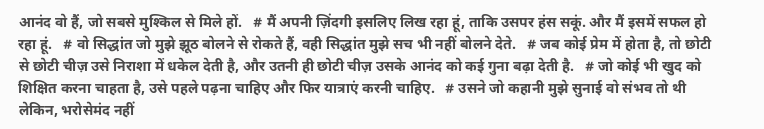आनंद वो हैं, जो सबसे मुश्किल से मिले हों.   # मैं अपनी ज़िंदगी इसलिए लिख रहा हूं, ताकि उसपर हंस सकूं. और मैं इसमें सफल हो रहा हूं.   # वो सिद्धांत जो मुझे झूठ बोलने से रोकते हैं, वही सिद्धांत मुझे सच भी नहीं बोलने देते.   # जब कोई प्रेम में होता है, तो छोटी से छोटी चीज़ उसे निराशा में धकेल देती है, और उतनी ही छोटी चीज़ उसके आनंद को कई गुना बढ़ा देती है.   # जो कोई भी खुद को शिक्षित करना चाहता है, उसे पहले पढ़ना चाहिए और फिर यात्राएं करनी चाहिए.   # उसने जो कहानी मुझे सुनाई वो संभव तो थी लेकिन, भरोसेमंद नहीं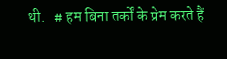थी.   # हम बिना तर्कों के प्रेम करते हैं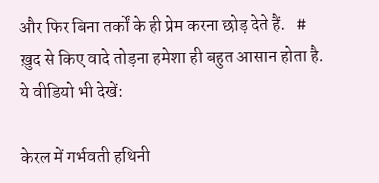और फिर बिना तर्कों के ही प्रेम करना छोड़ देते हैं.   # ख़ुद से किए वादे तोड़ना हमेशा ही बहुत आसान होता है.
ये वीडियो भी देखें:

केरल में गर्भवती हथिनी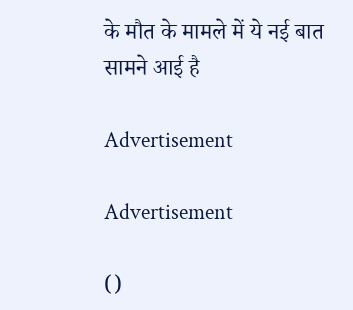के मौत के मामले में ये नई बात सामने आई है

Advertisement

Advertisement

()